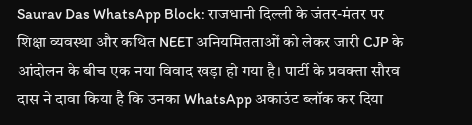Saurav Das WhatsApp Block: राजधानी दिल्ली के जंतर-मंतर पर शिक्षा व्यवस्था और कथित NEET अनियमितताओं को लेकर जारी CJP के आंदोलन के बीच एक नया विवाद खड़ा हो गया है। पार्टी के प्रवक्ता सौरव दास ने दावा किया है कि उनका WhatsApp अकाउंट ब्लॉक कर दिया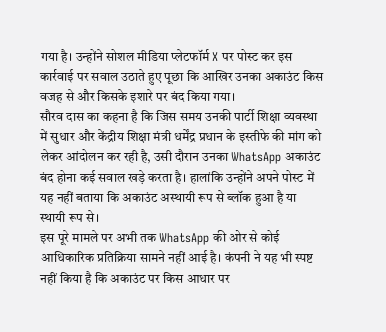गया है। उन्होंने सोशल मीडिया प्लेटफॉर्म X पर पोस्ट कर इस कार्रवाई पर सवाल उठाते हुए पूछा कि आखिर उनका अकाउंट किस वजह से और किसके इशारे पर बंद किया गया।
सौरव दास का कहना है कि जिस समय उनकी पार्टी शिक्षा व्यवस्था में सुधार और केंद्रीय शिक्षा मंत्री धर्मेंद्र प्रधान के इस्तीफे की मांग को लेकर आंदोलन कर रही है, उसी दौरान उनका WhatsApp अकाउंट बंद होना कई सवाल खड़े करता है। हालांकि उन्होंने अपने पोस्ट में यह नहीं बताया कि अकाउंट अस्थायी रूप से ब्लॉक हुआ है या स्थायी रूप से।
इस पूरे मामले पर अभी तक WhatsApp की ओर से कोई आधिकारिक प्रतिक्रिया सामने नहीं आई है। कंपनी ने यह भी स्पष्ट नहीं किया है कि अकाउंट पर किस आधार पर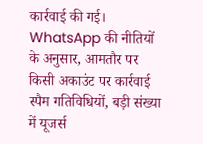कार्रवाई की गई। WhatsApp की नीतियों के अनुसार, आमतौर पर किसी अकाउंट पर कार्रवाई स्पैम गतिविधियों, बड़ी संख्या में यूजर्स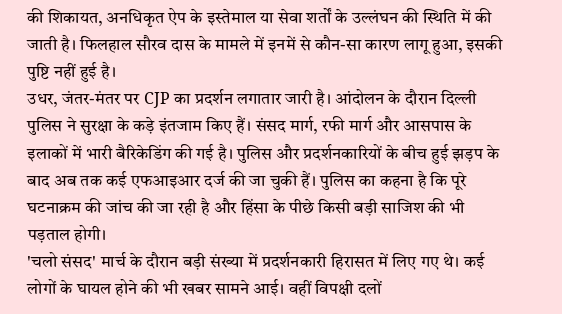की शिकायत, अनधिकृत ऐप के इस्तेमाल या सेवा शर्तों के उल्लंघन की स्थिति में की जाती है। फिलहाल सौरव दास के मामले में इनमें से कौन-सा कारण लागू हुआ, इसकी पुष्टि नहीं हुई है।
उधर, जंतर-मंतर पर CJP का प्रदर्शन लगातार जारी है। आंदोलन के दौरान दिल्ली पुलिस ने सुरक्षा के कड़े इंतजाम किए हैं। संसद मार्ग, रफी मार्ग और आसपास के इलाकों में भारी बैरिकेडिंग की गई है। पुलिस और प्रदर्शनकारियों के बीच हुई झड़प के बाद अब तक कई एफआइआर दर्ज की जा चुकी हैं। पुलिस का कहना है कि पूरे घटनाक्रम की जांच की जा रही है और हिंसा के पीछे किसी बड़ी साजिश की भी पड़ताल होगी।
'चलो संसद' मार्च के दौरान बड़ी संख्या में प्रदर्शनकारी हिरासत में लिए गए थे। कई लोगों के घायल होने की भी खबर सामने आई। वहीं विपक्षी दलों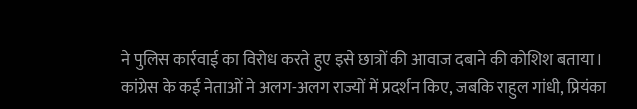ने पुलिस कार्रवाई का विरोध करते हुए इसे छात्रों की आवाज दबाने की कोशिश बताया। कांग्रेस के कई नेताओं ने अलग-अलग राज्यों में प्रदर्शन किए, जबकि राहुल गांधी, प्रियंका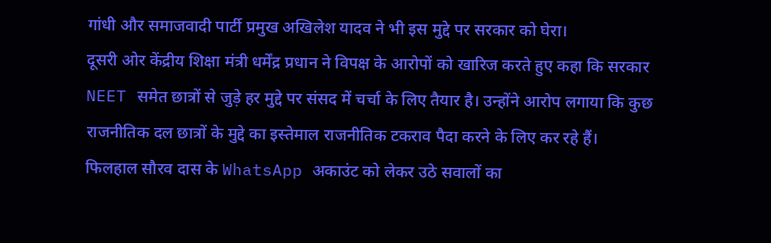गांधी और समाजवादी पार्टी प्रमुख अखिलेश यादव ने भी इस मुद्दे पर सरकार को घेरा।
दूसरी ओर केंद्रीय शिक्षा मंत्री धर्मेंद्र प्रधान ने विपक्ष के आरोपों को खारिज करते हुए कहा कि सरकार NEET समेत छात्रों से जुड़े हर मुद्दे पर संसद में चर्चा के लिए तैयार है। उन्होंने आरोप लगाया कि कुछ राजनीतिक दल छात्रों के मुद्दे का इस्तेमाल राजनीतिक टकराव पैदा करने के लिए कर रहे हैं।
फिलहाल सौरव दास के WhatsApp अकाउंट को लेकर उठे सवालों का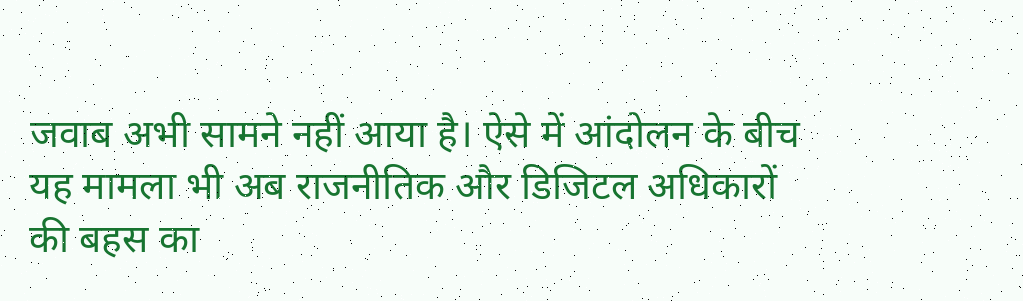जवाब अभी सामने नहीं आया है। ऐसे में आंदोलन के बीच यह मामला भी अब राजनीतिक और डिजिटल अधिकारों की बहस का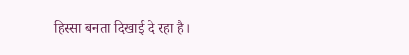हिस्सा बनता दिखाई दे रहा है।